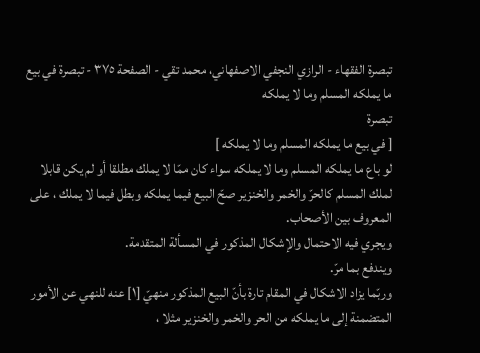تبصرة الفقهاء - الرازي النجفي الاصفهاني، محمد تقي - الصفحة ٣٧٥ - تبصرة في بيع ما يملكه المسلم وما لا يملكه
تبصرة
[ في بيع ما يملكه المسلم وما لا يملكه ]
لو باع ما يملكه المسلم وما لا يملكه سواء كان ممّا لا يملك مطلقا أو لم يكن قابلا لملك المسلم كالحرّ والخمر والخنزير صحّ البيع فيما يملكه وبطل فيما لا يملك ، على المعروف بين الأصحاب.
ويجري فيه الاحتمال والإشكال المذكور في المسألة المتقدمة.
ويندفع بما مرّ.
وربّما يزاد الاشكال في المقام تارة بأنّ البيع المذكور منهيّ [١] عنه للنهي عن الأمور المتضمنة إلى ما يملكه من الحر والخمر والخنزير مثلا ،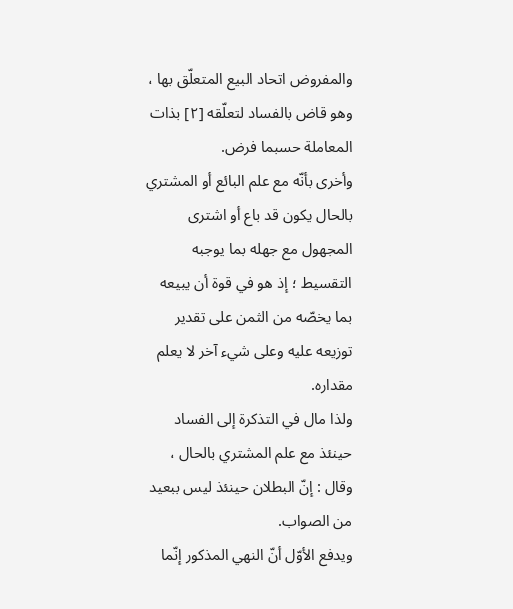والمفروض اتحاد البيع المتعلّق بها ، وهو قاض بالفساد لتعلّقه [٢] بذات المعاملة حسبما فرض.
وأخرى بأنّه مع علم البائع أو المشتري بالحال يكون قد باع أو اشترى المجهول مع جهله بما يوجبه التقسيط ؛ إذ هو في قوة أن يبيعه بما يخصّه من الثمن على تقدير توزيعه عليه وعلى شيء آخر لا يعلم مقداره.
ولذا مال في التذكرة إلى الفساد حينئذ مع علم المشتري بالحال ، وقال : إنّ البطلان حينئذ ليس ببعيد من الصواب.
ويدفع الأوّل أنّ النهي المذكور إنّما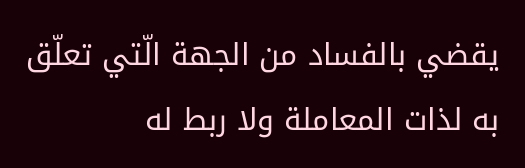يقضي بالفساد من الجهة الّتي تعلّق به لذات المعاملة ولا ربط له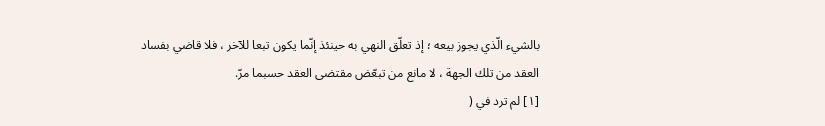بالشيء الّذي يجوز بيعه ؛ إذ تعلّق النهي به حينئذ إنّما يكون تبعا للآخر ، فلا قاضي بفساد العقد من تلك الجهة ، لا مانع من تبعّض مقتضى العقد حسبما مرّ.
[١] لم ترد في (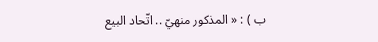ب ) : « المذكور منهيّ .. اتّحاد البيع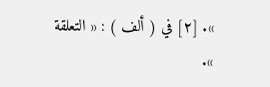». [٢] في ( ألف ) : « التعلقة ».